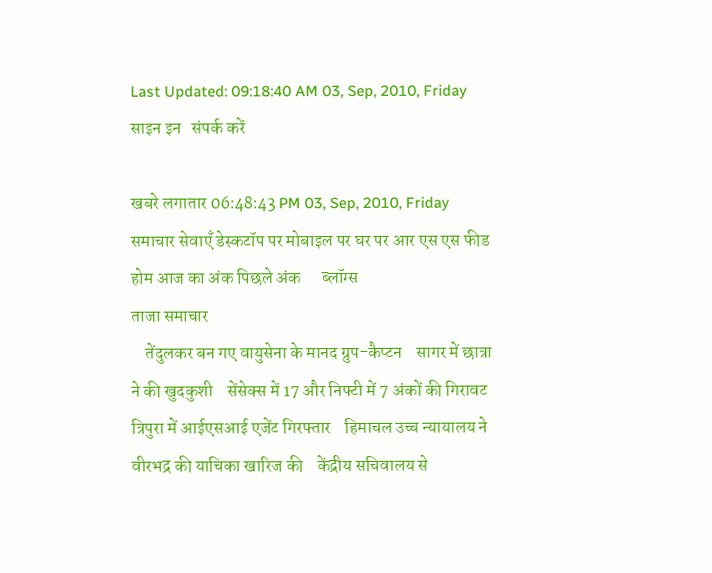Last Updated: 09:18:40 AM 03, Sep, 2010, Friday
साइन इन   संपर्क करें

खबरे लगातार 06:48:43 PM 03, Sep, 2010, Friday समाचार सेवाएँ डेस्कटॉप पर मोबाइल पर घर पर आर एस एस फीड
होम आज का अंक पिछले अंक      ब्लॉग्स
ताजा समाचार
    तेंदुलकर बन गए वायुसेना के मानद ग्रुप-कैप्टन    सागर में छात्रा ने की खुदकुशी    सेंसेक्स में 17 और निफ्टी में 7 अंकों की गिरावट    त्रिपुरा में आईएसआई एजेंट गिरफ्तार    हिमाचल उच्च न्यायालय ने वीरभद्र की याचिका खारिज की    केंद्रीय सचिवालय से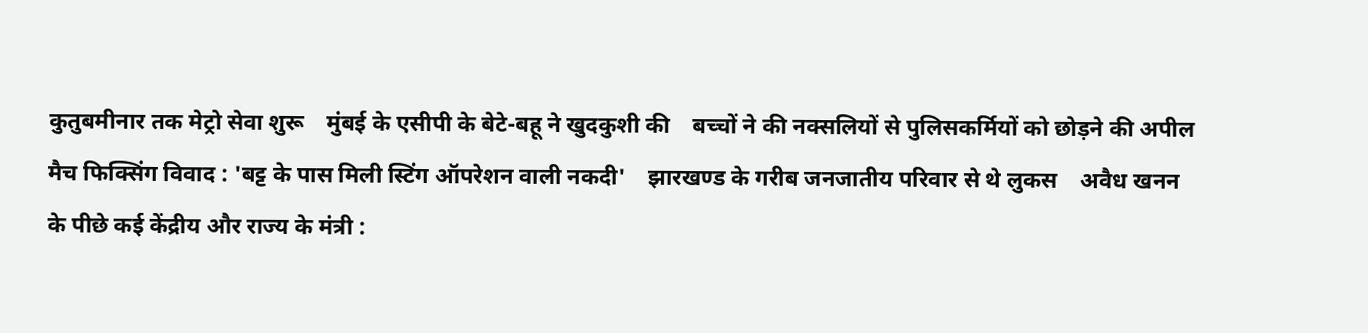कुतुबमीनार तक मेट्रो सेवा शुरू    मुंबई के एसीपी के बेटे-बहू ने खुदकुशी की    बच्चों ने की नक्सलियों से पुलिसकर्मियों को छोड़ने की अपील    मैच फिक्सिंग विवाद : 'बट्ट के पास मिली स्टिंग ऑपरेशन वाली नकदी'    झारखण्ड के गरीब जनजातीय परिवार से थे लुकस    अवैध खनन के पीछे कई केंद्रीय और राज्य के मंत्री :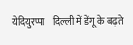येदियुरप्पा    दिल्ली में डेंगू के बढ़ते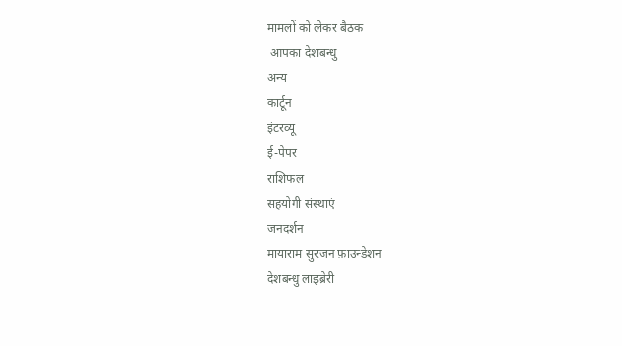मामलों को लेकर बैठक
 आपका देशबन्धु
अन्य
कार्टून
इंटरव्यू
ई-पेपर
राशिफल
सहयोगी संस्थाएं
जनदर्शन
मायाराम सुरजन फ़ाउन्डेशन
देशबन्धु लाइब्रेरी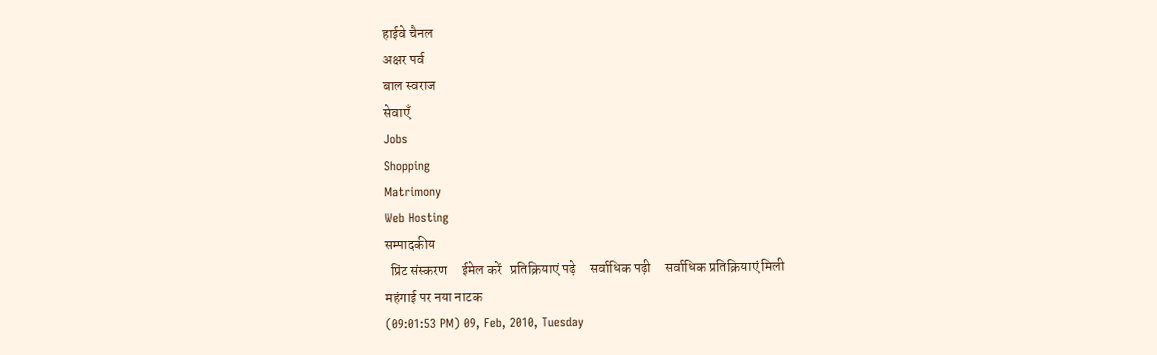हाईवे चैनल
अक्षर पर्व
बाल स्वराज
सेवाएँ
Jobs
Shopping
Matrimony
Web Hosting
सम्पादकीय
  प्रिंट संस्‍करण     ईमेल करें   प्रतिक्रियाएं पढ़े     सर्वाधिक पढ़ी     सर्वाधिक प्रतिक्रियाएं मिली
महंगाई पर नया नाटक
(09:01:53 PM) 09, Feb, 2010, Tuesday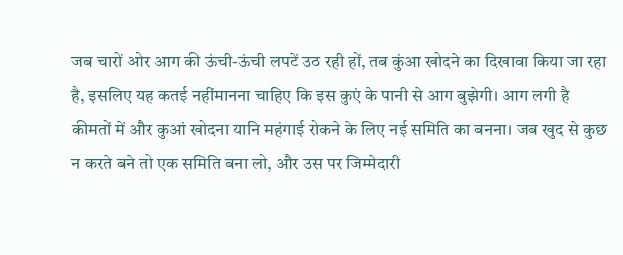जब चारों ओर आग की ऊंची-ऊंची लपटें उठ रही हों, तब कुंआ खोदने का दिखावा किया जा रहा है, इसलिए यह कतई नहींमानना चाहिए कि इस कुएं के पानी से आग बुझेगी। आग लगी है कीमतों में और कुआं खोदना यानि महंगाई रोकने के लिए नई समिति का बनना। जब खुद से कुछ न करते बने तो एक समिति बना लो, और उस पर जिम्मेदारी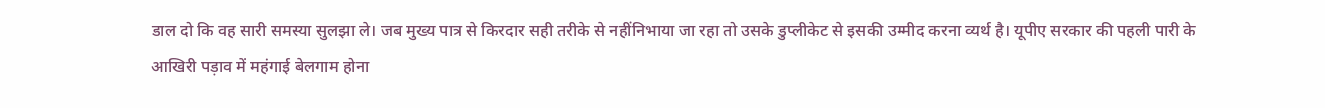डाल दो कि वह सारी समस्या सुलझा ले। जब मुख्य पात्र से किरदार सही तरीके से नहींनिभाया जा रहा तो उसके डुप्लीकेट से इसकी उम्मीद करना व्यर्थ है। यूपीए सरकार की पहली पारी के आखिरी पड़ाव में महंगाई बेलगाम होना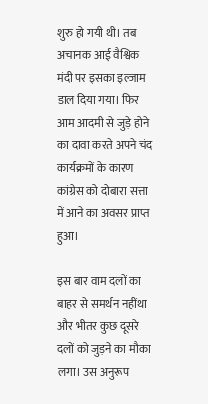शुरु हो गयी थी। तब अचानक आई वैश्विक मंदी पर इसका इल्जाम डाल दिया गया। फिर आम आदमी से जुड़े होने का दावा करते अपने चंद कार्यक्रमों के कारण कांग्रेस को दोबारा सत्ता में आने का अवसर प्राप्त हुआ।

इस बार वाम दलों का बाहर से समर्थन नहींथा और भीतर कुछ दूसरे दलों को जुड़ने का मौका लगा। उस अनुरूप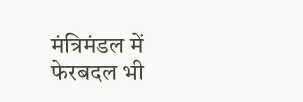मंत्रिमंडल में फेरबदल भी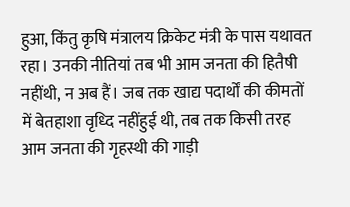हुआ, किंतु कृषि मंत्रालय क्रिकेट मंत्री के पास यथावत रहा। उनकी नीतियां तब भी आम जनता की हितैषी नहींथी, न अब हैं। जब तक खाद्य पदार्थों की कीमतों में बेतहाशा वृध्दि नहींहुई थी, तब तक किसी तरह आम जनता की गृहस्थी की गाड़ी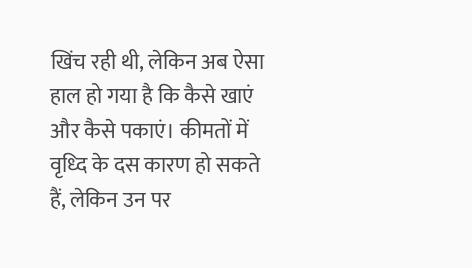खिंच रही थी, लेकिन अब ऐसा हाल हो गया है कि कैसे खाएं और कैसे पकाएं। कीमतों में वृध्दि के दस कारण हो सकते हैं, लेकिन उन पर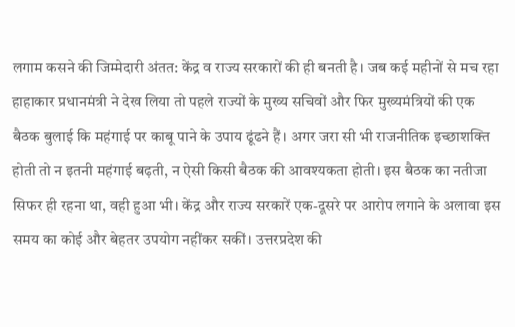लगाम कसने की जिम्मेदारी अंतत: केंद्र व राज्य सरकारों की ही बनती है। जब कई महीनों से मच रहा हाहाकार प्रधानमंत्री ने देख लिया तो पहले राज्यों के मुख्य सचिवों और फिर मुख्यमंत्रियों की एक बैठक बुलाई कि महंगाई पर काबू पाने के उपाय ढूंढने हैं। अगर जरा सी भी राजनीतिक इच्छाशक्ति होती तो न इतनी महंगाई बढ़ती, न ऐसी किसी बैठक की आवश्यकता होती। इस बैठक का नतीजा सिफर ही रहना था, वही हुआ भी। केंद्र और राज्य सरकारें एक-दूसरे पर आरोप लगाने के अलावा इस समय का कोई और बेहतर उपयोग नहींकर सकीं। उत्तरप्रदेश की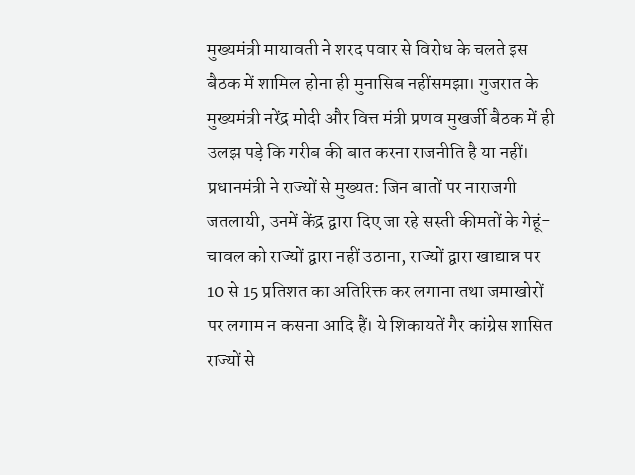मुख्यमंत्री मायावती ने शरद पवार से विरोध के चलते इस बैठक में शामिल होना ही मुनासिब नहींसमझा। गुजरात के मुख्यमंत्री नरेंद्र मोदी और वित्त मंत्री प्रणव मुखर्जी बैठक में ही उलझ पड़े कि गरीब की बात करना राजनीति है या नहीं। प्रधानमंत्री ने राज्यों से मुख्यत: जिन बातों पर नाराजगी जतलायी, उनमें केंद्र द्वारा दिए जा रहे सस्ती कीमतों के गेहूं-चावल को राज्यों द्वारा नहीं उठाना, राज्यों द्वारा खाद्यान्न पर 10 से 15 प्रतिशत का अतिरिक्त कर लगाना तथा जमाखोरों पर लगाम न कसना आदि हैं। ये शिकायतें गैर कांग्रेस शासित राज्यों से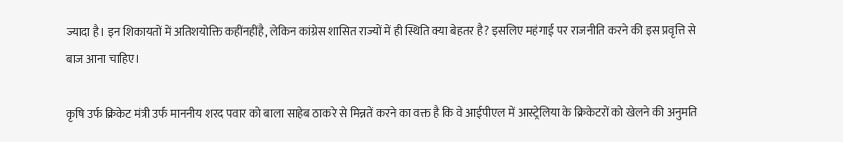ज्यादा है। इन शिकायतों में अतिशयोक्ति कहींनहींहै, लेकिन कांग्रेस शासित राज्यों में ही स्थिति क्या बेहतर है? इसलिए महंगाई पर राजनीति करने की इस प्रवृत्ति से बाज आना चाहिए।

कृषि उर्फ क्रिकेट मंत्री उर्फ माननीय शरद पवार को बाला साहेब ठाकरे से मिन्नतें करने का वक्त है कि वे आईपीएल में आस्ट्रेलिया के क्रिकेटरों को खेलने की अनुमति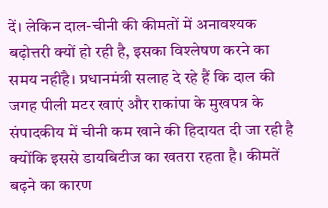दें। लेकिन दाल-चीनी की कीमतों में अनावश्यक बढ़ोत्तरी क्यों हो रही है, इसका विश्लेषण करने का समय नहींहै। प्रधानमंत्री सलाह दे रहे हैं कि दाल की जगह पीली मटर खाएं और राकांपा के मुखपत्र के संपादकीय में चीनी कम खाने की हिदायत दी जा रही है क्योंकि इससे डायबिटीज का खतरा रहता है। कीमतें बढ़ने का कारण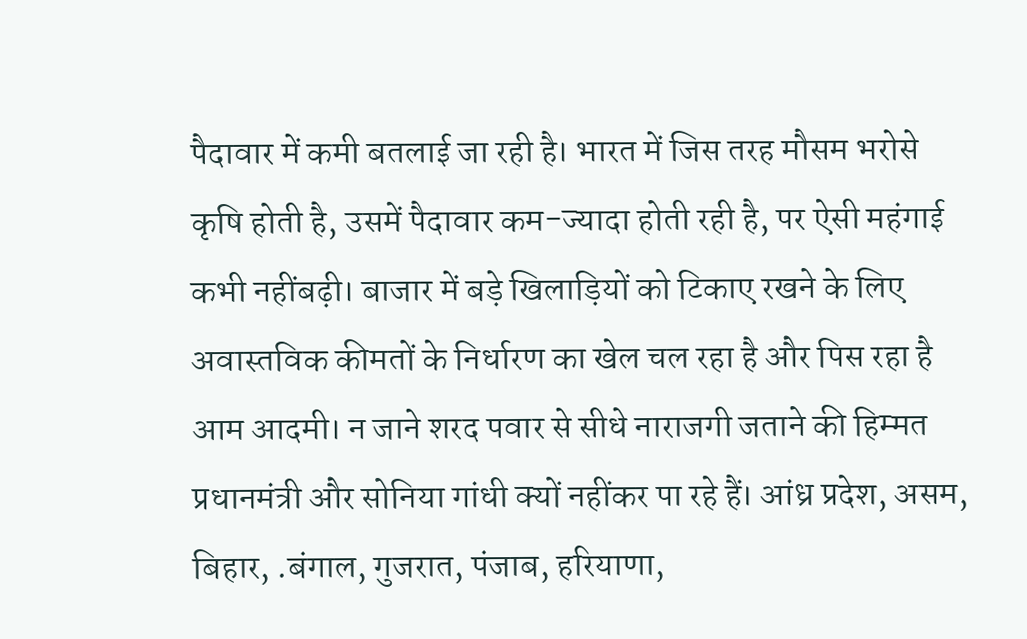पैदावार में कमी बतलाई जा रही है। भारत में जिस तरह मौसम भरोसे कृषि होती है, उसमें पैदावार कम-ज्यादा होती रही है, पर ऐसी महंगाई कभी नहींबढ़ी। बाजार में बड़े खिलाड़ियों को टिकाए रखने के लिए अवास्तविक कीमतों के निर्धारण का खेल चल रहा है और पिस रहा है आम आदमी। न जाने शरद पवार से सीधे नाराजगी जताने की हिम्मत प्रधानमंत्री और सोनिया गांधी क्यों नहींकर पा रहे हैं। आंध्र प्रदेश, असम, बिहार, .बंगाल, गुजरात, पंजाब, हरियाणा,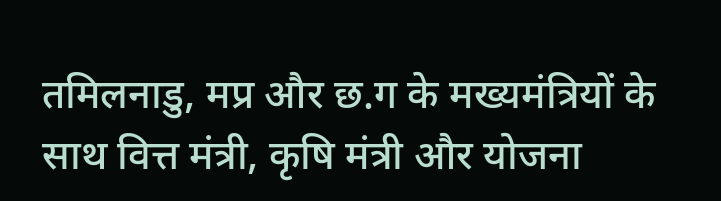तमिलनाडु, मप्र और छ.ग के मख्यमंत्रियों के साथ वित्त मंत्री, कृषि मंत्री और योजना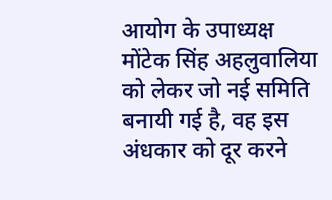आयोग के उपाध्यक्ष मोंटेक सिंह अहलुवालिया को लेकर जो नई समिति बनायी गई है, वह इस अंधकार को दूर करने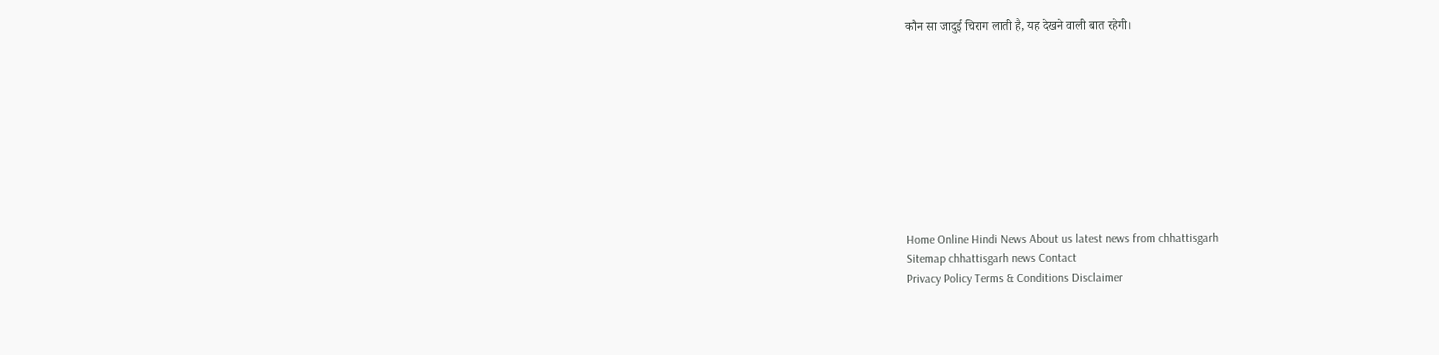कौन सा जादुई चिराग लाती है, यह देखने वाली बात रहेगी।










Home Online Hindi News About us latest news from chhattisgarh
Sitemap chhattisgarh news Contact
Privacy Policy Terms & Conditions Disclaimer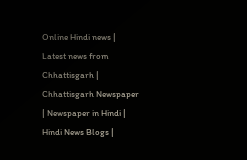Online Hindi news | Latest news from Chhattisgarh | Chhattisgarh Newspaper | Newspaper in Hindi | Hindi News Blogs |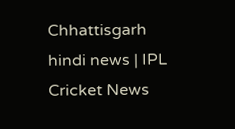Chhattisgarh hindi news | IPL Cricket News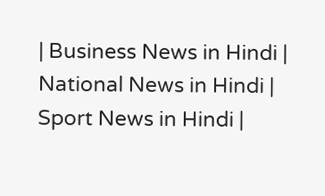| Business News in Hindi | National News in Hindi | Sport News in Hindi |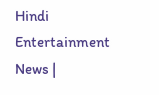Hindi Entertainment News |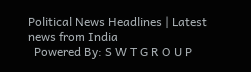Political News Headlines | Latest news from India
  Powered By: S W T G R O U P